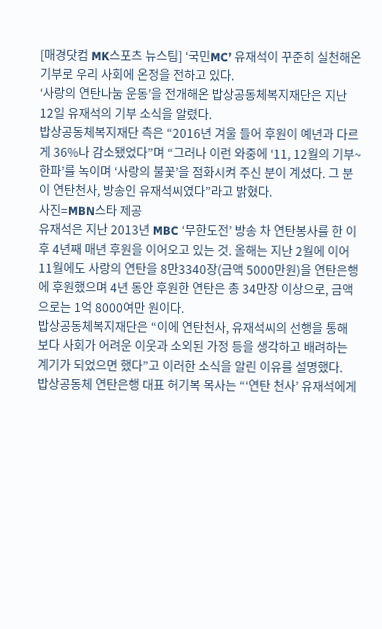[매경닷컴 MK스포츠 뉴스팀] ‘국민MC’ 유재석이 꾸준히 실천해온 기부로 우리 사회에 온정을 전하고 있다.
‘사랑의 연탄나눔 운동’을 전개해온 밥상공동체복지재단은 지난 12일 유재석의 기부 소식을 알렸다.
밥상공동체복지재단 측은 “2016년 겨울 들어 후원이 예년과 다르게 36%나 감소됐었다”며 “그러나 이런 와중에 ‘11, 12월의 기부~한파’를 녹이며 ‘사랑의 불꽃’을 점화시켜 주신 분이 계셨다. 그 분이 연탄천사, 방송인 유재석씨였다”라고 밝혔다.
사진=MBN스타 제공
유재석은 지난 2013년 MBC ‘무한도전’ 방송 차 연탄봉사를 한 이후 4년째 매년 후원을 이어오고 있는 것. 올해는 지난 2월에 이어 11월에도 사랑의 연탄을 8만3340장(금액 5000만원)을 연탄은행에 후원했으며 4년 동안 후원한 연탄은 총 34만장 이상으로, 금액으로는 1억 8000여만 원이다.
밥상공동체복지재단은 “이에 연탄천사, 유재석씨의 선행을 통해 보다 사회가 어려운 이웃과 소외된 가정 등을 생각하고 배려하는 계기가 되었으면 했다”고 이러한 소식을 알린 이유를 설명했다.
밥상공동체 연탄은행 대표 허기복 목사는 “‘연탄 천사’ 유재석에게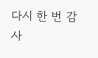다시 한 번 감사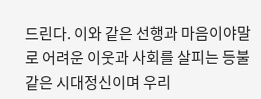드린다. 이와 같은 선행과 마음이야말로 어려운 이웃과 사회를 살피는 등불 같은 시대정신이며 우리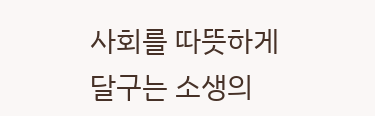사회를 따뜻하게 달구는 소생의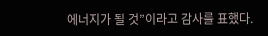에너지가 될 것”이라고 감사를 표했다.